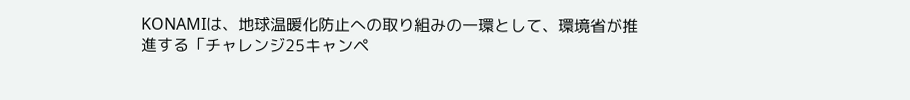KONAMIは、地球温暖化防止への取り組みの一環として、環境省が推進する「チャレンジ25キャンペ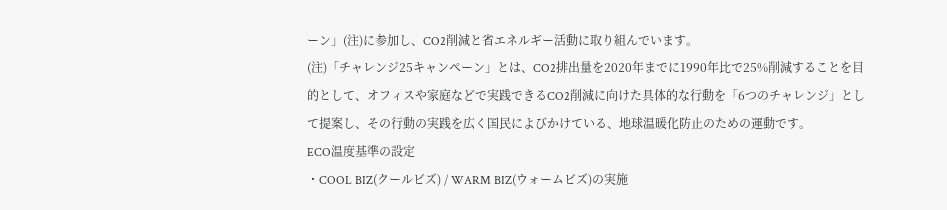ーン」(注)に参加し、CO2削減と省エネルギー活動に取り組んでいます。
(注)「チャレンジ25キャンペーン」とは、CO2排出量を2020年までに1990年比で25%削減することを目的として、オフィスや家庭などで実践できるCO2削減に向けた具体的な行動を「6つのチャレンジ」として提案し、その行動の実践を広く国民によびかけている、地球温暖化防止のための運動です。
ECO温度基準の設定
・COOL BIZ(クールビズ) / WARM BIZ(ウォームビズ)の実施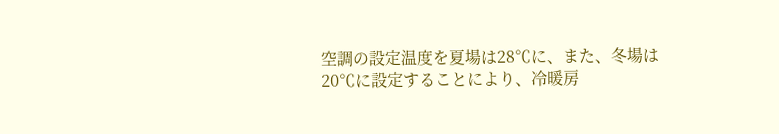空調の設定温度を夏場は28℃に、また、冬場は20℃に設定することにより、冷暖房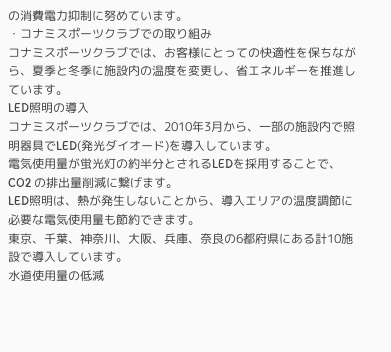の消費電力抑制に努めています。
・コナミスポーツクラブでの取り組み
コナミスポーツクラブでは、お客様にとっての快適性を保ちながら、夏季と冬季に施設内の温度を変更し、省エネルギーを推進しています。
LED照明の導入
コナミスポーツクラブでは、2010年3月から、一部の施設内で照明器具でLED(発光ダイオード)を導入しています。
電気使用量が蛍光灯の約半分とされるLEDを採用することで、CO2 の排出量削減に繋げます。
LED照明は、熱が発生しないことから、導入エリアの温度調節に必要な電気使用量も節約できます。
東京、千葉、神奈川、大阪、兵庫、奈良の6都府県にある計10施設で導入しています。
水道使用量の低減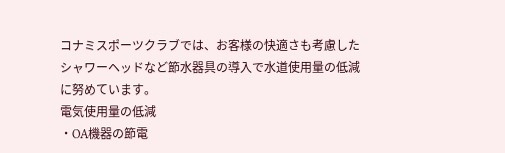コナミスポーツクラブでは、お客様の快適さも考慮したシャワーヘッドなど節水器具の導入で水道使用量の低減に努めています。
電気使用量の低減
・OA機器の節電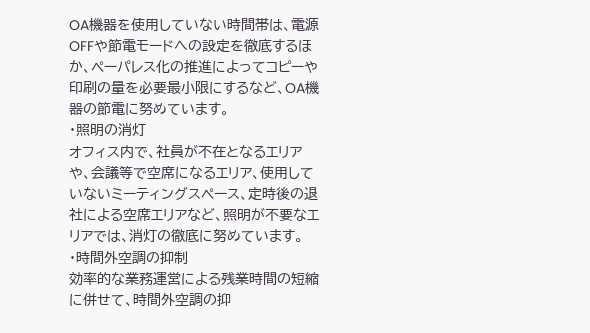OA機器を使用していない時間帯は、電源OFFや節電モードへの設定を徹底するほか、ペーパレス化の推進によってコピーや印刷の量を必要最小限にするなど、OA機器の節電に努めています。
・照明の消灯
オフィス内で、社員が不在となるエリアや、会議等で空席になるエリア、使用していないミーティングスペース、定時後の退社による空席エリアなど、照明が不要なエリアでは、消灯の徹底に努めています。
・時間外空調の抑制
効率的な業務運営による残業時間の短縮に併せて、時間外空調の抑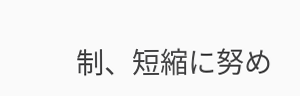制、短縮に努め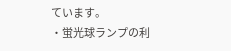ています。
・蛍光球ランプの利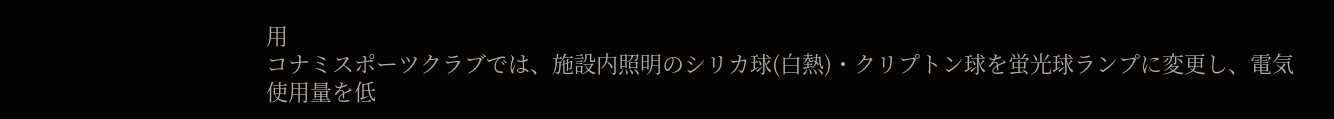用
コナミスポーツクラブでは、施設内照明のシリカ球(白熱)・クリプトン球を蛍光球ランプに変更し、電気使用量を低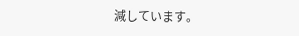減しています。